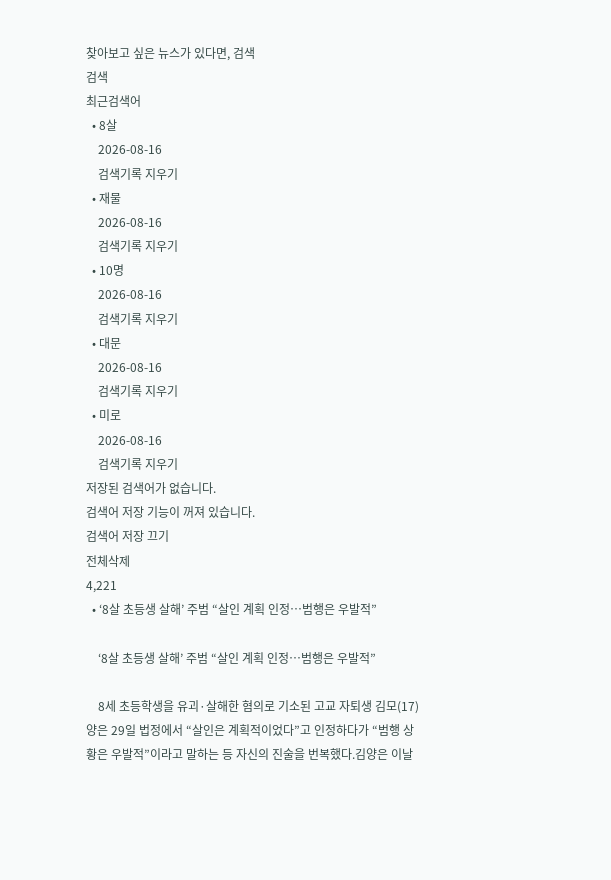찾아보고 싶은 뉴스가 있다면, 검색
검색
최근검색어
  • 8살
    2026-08-16
    검색기록 지우기
  • 재물
    2026-08-16
    검색기록 지우기
  • 10명
    2026-08-16
    검색기록 지우기
  • 대문
    2026-08-16
    검색기록 지우기
  • 미로
    2026-08-16
    검색기록 지우기
저장된 검색어가 없습니다.
검색어 저장 기능이 꺼져 있습니다.
검색어 저장 끄기
전체삭제
4,221
  • ‘8살 초등생 살해’ 주범 “살인 계획 인정…범행은 우발적”

    ‘8살 초등생 살해’ 주범 “살인 계획 인정…범행은 우발적”

    8세 초등학생을 유괴·살해한 혐의로 기소된 고교 자퇴생 김모(17)양은 29일 법정에서 “살인은 계획적이었다”고 인정하다가 “범행 상황은 우발적”이라고 말하는 등 자신의 진술을 번복했다.김양은 이날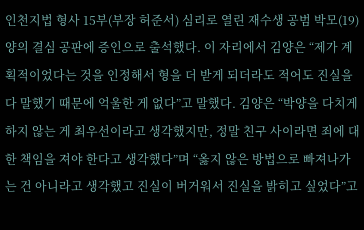인천지법 형사 15부(부장 허준서) 심리로 열린 재수생 공범 박모(19)양의 결심 공판에 증인으로 출석했다. 이 자리에서 김양은 “제가 계획적이었다는 것을 인정해서 형을 더 받게 되더라도 적어도 진실을 다 말했기 때문에 억울한 게 없다”고 말했다. 김양은 “박양을 다치게 하지 않는 게 최우선이라고 생각했지만, 정말 친구 사이라면 죄에 대한 책임을 져야 한다고 생각했다”며 “옳지 않은 방법으로 빠져나가는 건 아니라고 생각했고 진실이 버거워서 진실을 밝히고 싶었다”고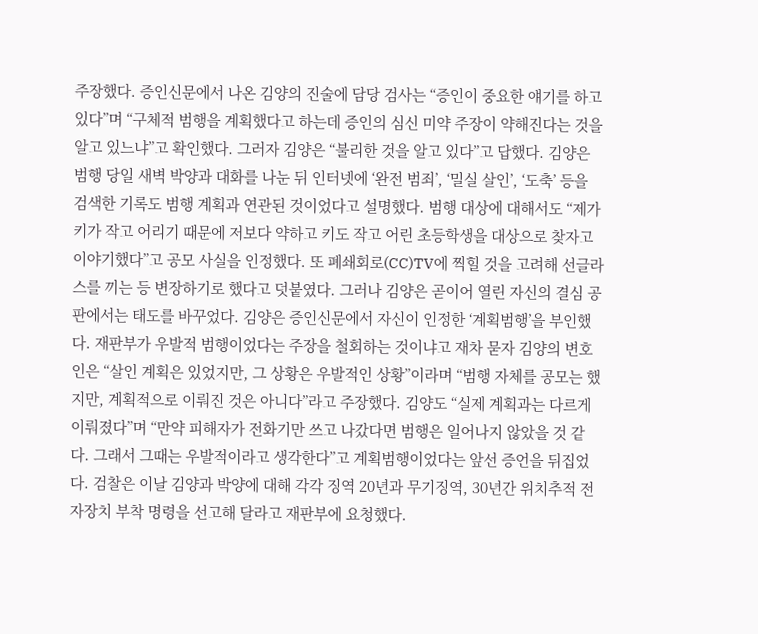주장했다. 증인신문에서 나온 김양의 진술에 담당 검사는 “증인이 중요한 얘기를 하고 있다”며 “구체적 범행을 계획했다고 하는데 증인의 심신 미약 주장이 약해진다는 것을 알고 있느냐”고 확인했다. 그러자 김양은 “불리한 것을 알고 있다”고 답했다. 김양은 범행 당일 새벽 박양과 대화를 나눈 뒤 인터넷에 ‘완전 범죄’, ‘밀실 살인’, ‘도축’ 등을 검색한 기록도 범행 계획과 연관된 것이었다고 설명했다. 범행 대상에 대해서도 “제가 키가 작고 어리기 때문에 저보다 약하고 키도 작고 어린 초등학생을 대상으로 찾자고 이야기했다”고 공모 사실을 인정했다. 또 폐쇄회로(CC)TV에 찍힐 것을 고려해 선글라스를 끼는 등 변장하기로 했다고 덧붙였다. 그러나 김양은 곧이어 열린 자신의 결심 공판에서는 태도를 바꾸었다. 김양은 증인신문에서 자신이 인정한 ‘계획범행’을 부인했다. 재판부가 우발적 범행이었다는 주장을 철회하는 것이냐고 재차 묻자 김양의 변호인은 “살인 계획은 있었지만, 그 상황은 우발적인 상황”이라며 “범행 자체를 공모는 했지만, 계획적으로 이뤄진 것은 아니다”라고 주장했다. 김양도 “실제 계획과는 다르게 이뤄졌다”며 “만약 피해자가 전화기만 쓰고 나갔다면 범행은 일어나지 않았을 것 같다. 그래서 그때는 우발적이라고 생각한다”고 계획범행이었다는 앞선 증언을 뒤집었다. 검찰은 이날 김양과 박양에 대해 각각 징역 20년과 무기징역, 30년간 위치추적 전자장치 부착 명령을 선고해 달라고 재판부에 요청했다.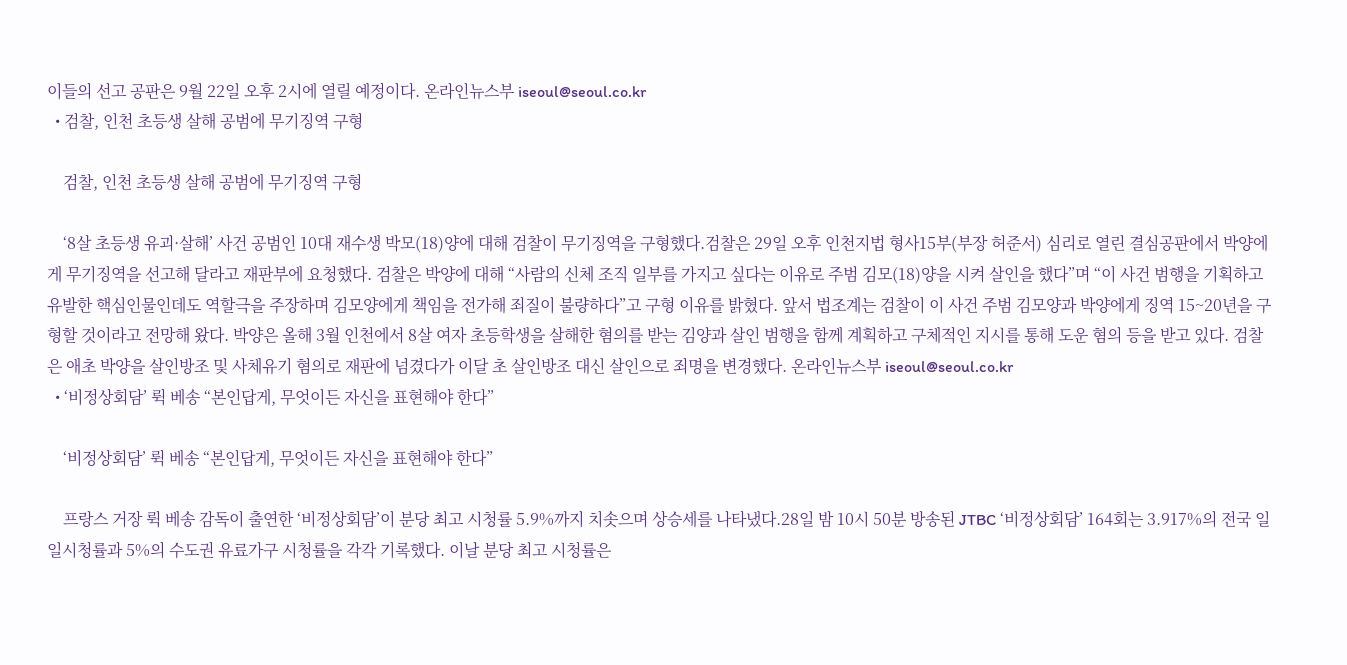이들의 선고 공판은 9월 22일 오후 2시에 열릴 예정이다. 온라인뉴스부 iseoul@seoul.co.kr
  • 검찰, 인천 초등생 살해 공범에 무기징역 구형

    검찰, 인천 초등생 살해 공범에 무기징역 구형

    ‘8살 초등생 유괴·살해’ 사건 공범인 10대 재수생 박모(18)양에 대해 검찰이 무기징역을 구형했다.검찰은 29일 오후 인천지법 형사15부(부장 허준서) 심리로 열린 결심공판에서 박양에게 무기징역을 선고해 달라고 재판부에 요청했다. 검찰은 박양에 대해 “사람의 신체 조직 일부를 가지고 싶다는 이유로 주범 김모(18)양을 시켜 살인을 했다”며 “이 사건 범행을 기획하고 유발한 핵심인물인데도 역할극을 주장하며 김모양에게 책임을 전가해 죄질이 불량하다”고 구형 이유를 밝혔다. 앞서 법조계는 검찰이 이 사건 주범 김모양과 박양에게 징역 15~20년을 구형할 것이라고 전망해 왔다. 박양은 올해 3월 인천에서 8살 여자 초등학생을 살해한 혐의를 받는 김양과 살인 범행을 함께 계획하고 구체적인 지시를 통해 도운 혐의 등을 받고 있다. 검찰은 애초 박양을 살인방조 및 사체유기 혐의로 재판에 넘겼다가 이달 초 살인방조 대신 살인으로 죄명을 변경했다. 온라인뉴스부 iseoul@seoul.co.kr
  • ‘비정상회담’ 뤽 베송 “본인답게, 무엇이든 자신을 표현해야 한다”

    ‘비정상회담’ 뤽 베송 “본인답게, 무엇이든 자신을 표현해야 한다”

    프랑스 거장 뤽 베송 감독이 출연한 ‘비정상회담’이 분당 최고 시청률 5.9%까지 치솟으며 상승세를 나타냈다.28일 밤 10시 50분 방송된 JTBC ‘비정상회담’ 164회는 3.917%의 전국 일일시청률과 5%의 수도권 유료가구 시청률을 각각 기록했다. 이날 분당 최고 시청률은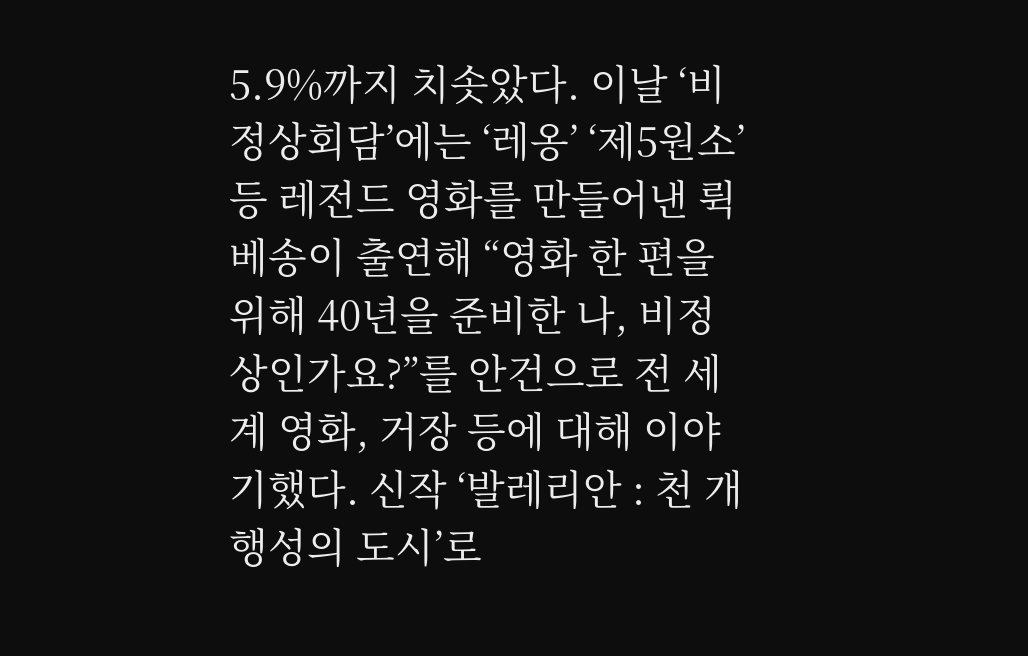5.9%까지 치솟았다. 이날 ‘비정상회담’에는 ‘레옹’ ‘제5원소’ 등 레전드 영화를 만들어낸 뤽 베송이 출연해 “영화 한 편을 위해 40년을 준비한 나, 비정상인가요?”를 안건으로 전 세계 영화, 거장 등에 대해 이야기했다. 신작 ‘발레리안 : 천 개 행성의 도시’로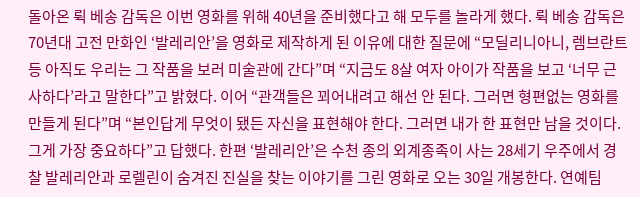돌아온 뤽 베송 감독은 이번 영화를 위해 40년을 준비했다고 해 모두를 놀라게 했다. 뤽 베송 감독은 70년대 고전 만화인 ‘발레리안’을 영화로 제작하게 된 이유에 대한 질문에 “모딜리니아니, 렘브란트 등 아직도 우리는 그 작품을 보러 미술관에 간다”며 “지금도 8살 여자 아이가 작품을 보고 ‘너무 근사하다’라고 말한다”고 밝혔다. 이어 “관객들은 꾀어내려고 해선 안 된다. 그러면 형편없는 영화를 만들게 된다”며 “본인답게 무엇이 됐든 자신을 표현해야 한다. 그러면 내가 한 표현만 남을 것이다. 그게 가장 중요하다”고 답했다. 한편 ‘발레리안’은 수천 종의 외계종족이 사는 28세기 우주에서 경찰 발레리안과 로렐린이 숨겨진 진실을 찾는 이야기를 그린 영화로 오는 30일 개봉한다. 연예팀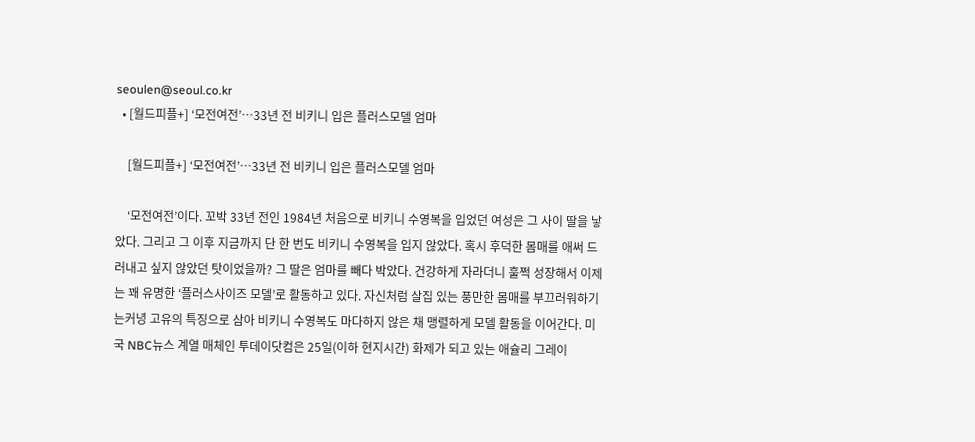seoulen@seoul.co.kr
  • [월드피플+] ‘모전여전’…33년 전 비키니 입은 플러스모델 엄마

    [월드피플+] ‘모전여전’…33년 전 비키니 입은 플러스모델 엄마

    ‘모전여전’이다. 꼬박 33년 전인 1984년 처음으로 비키니 수영복을 입었던 여성은 그 사이 딸을 낳았다. 그리고 그 이후 지금까지 단 한 번도 비키니 수영복을 입지 않았다. 혹시 후덕한 몸매를 애써 드러내고 싶지 않았던 탓이었을까? 그 딸은 엄마를 빼다 박았다. 건강하게 자라더니 훌쩍 성장해서 이제는 꽤 유명한 ‘플러스사이즈 모델’로 활동하고 있다. 자신처럼 살집 있는 풍만한 몸매를 부끄러워하기는커녕 고유의 특징으로 삼아 비키니 수영복도 마다하지 않은 채 맹렬하게 모델 활동을 이어간다. 미국 NBC뉴스 계열 매체인 투데이닷컴은 25일(이하 현지시간) 화제가 되고 있는 애슐리 그레이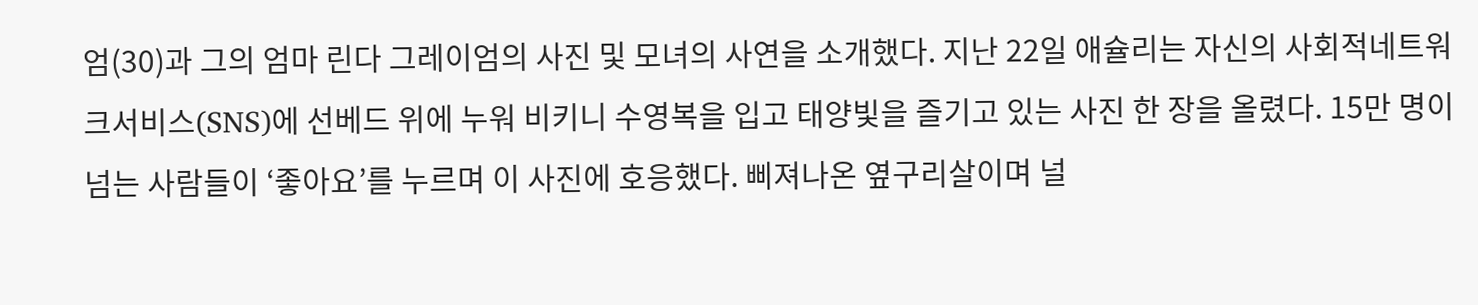엄(30)과 그의 엄마 린다 그레이엄의 사진 및 모녀의 사연을 소개했다. 지난 22일 애슐리는 자신의 사회적네트워크서비스(SNS)에 선베드 위에 누워 비키니 수영복을 입고 태양빛을 즐기고 있는 사진 한 장을 올렸다. 15만 명이 넘는 사람들이 ‘좋아요’를 누르며 이 사진에 호응했다. 삐져나온 옆구리살이며 널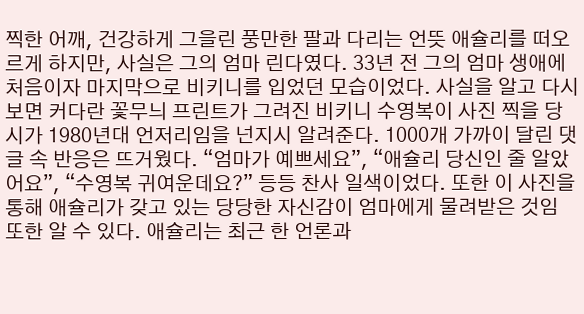찍한 어깨, 건강하게 그을린 풍만한 팔과 다리는 언뜻 애슐리를 떠오르게 하지만, 사실은 그의 엄마 린다였다. 33년 전 그의 엄마 생애에 처음이자 마지막으로 비키니를 입었던 모습이었다. 사실을 알고 다시 보면 커다란 꽃무늬 프린트가 그려진 비키니 수영복이 사진 찍을 당시가 1980년대 언저리임을 넌지시 알려준다. 1000개 가까이 달린 댓글 속 반응은 뜨거웠다. “엄마가 예쁘세요”, “애슐리 당신인 줄 알았어요”, “수영복 귀여운데요?” 등등 찬사 일색이었다. 또한 이 사진을 통해 애슐리가 갖고 있는 당당한 자신감이 엄마에게 물려받은 것임 또한 알 수 있다. 애슐리는 최근 한 언론과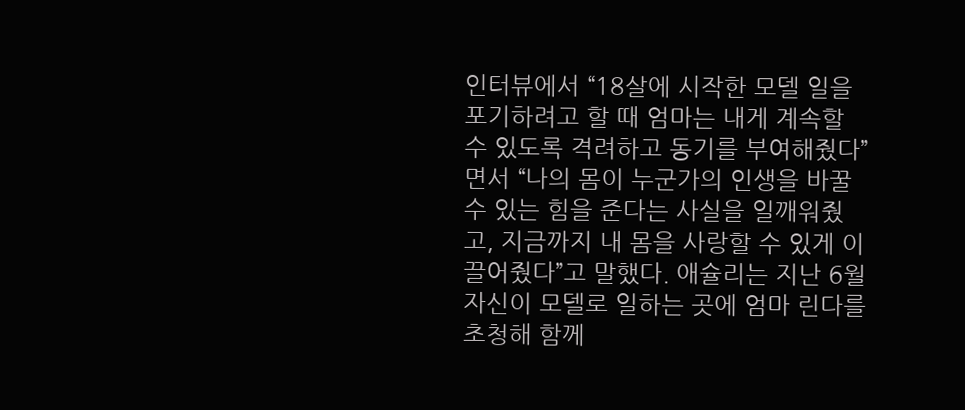인터뷰에서 “18살에 시작한 모델 일을 포기하려고 할 때 엄마는 내게 계속할 수 있도록 격려하고 동기를 부여해줬다”면서 “나의 몸이 누군가의 인생을 바꿀 수 있는 힘을 준다는 사실을 일깨워줬고, 지금까지 내 몸을 사랑할 수 있게 이끌어줬다”고 말했다. 애슐리는 지난 6월 자신이 모델로 일하는 곳에 엄마 린다를 초청해 함께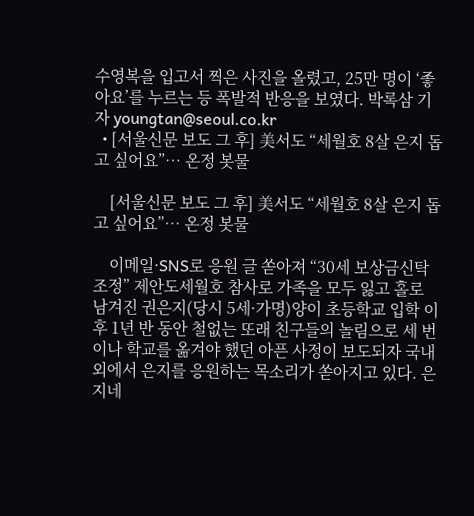수영복을 입고서 찍은 사진을 올렸고, 25만 명이 ‘좋아요’를 누르는 등 폭발적 반응을 보였다. 박록삼 기자 youngtan@seoul.co.kr
  • [서울신문 보도 그 후] 美서도 “세월호 8살 은지 돕고 싶어요”… 온정 봇물

    [서울신문 보도 그 후] 美서도 “세월호 8살 은지 돕고 싶어요”… 온정 봇물

    이메일·SNS로 응원 글 쏟아져 “30세 보상금신탁 조정” 제안도세월호 참사로 가족을 모두 잃고 홀로 남겨진 권은지(당시 5세·가명)양이 초등학교 입학 이후 1년 반 동안 철없는 또래 친구들의 놀림으로 세 번이나 학교를 옮겨야 했던 아픈 사정이 보도되자 국내외에서 은지를 응원하는 목소리가 쏟아지고 있다. 은지네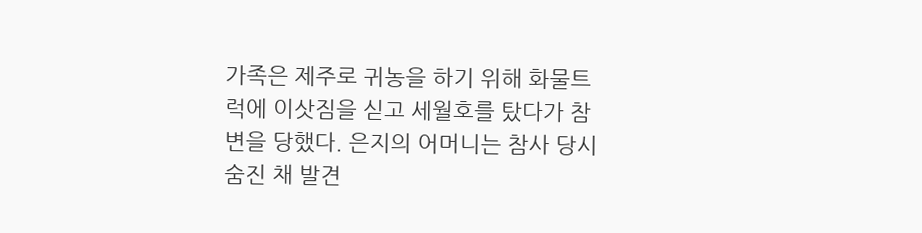가족은 제주로 귀농을 하기 위해 화물트럭에 이삿짐을 싣고 세월호를 탔다가 참변을 당했다. 은지의 어머니는 참사 당시 숨진 채 발견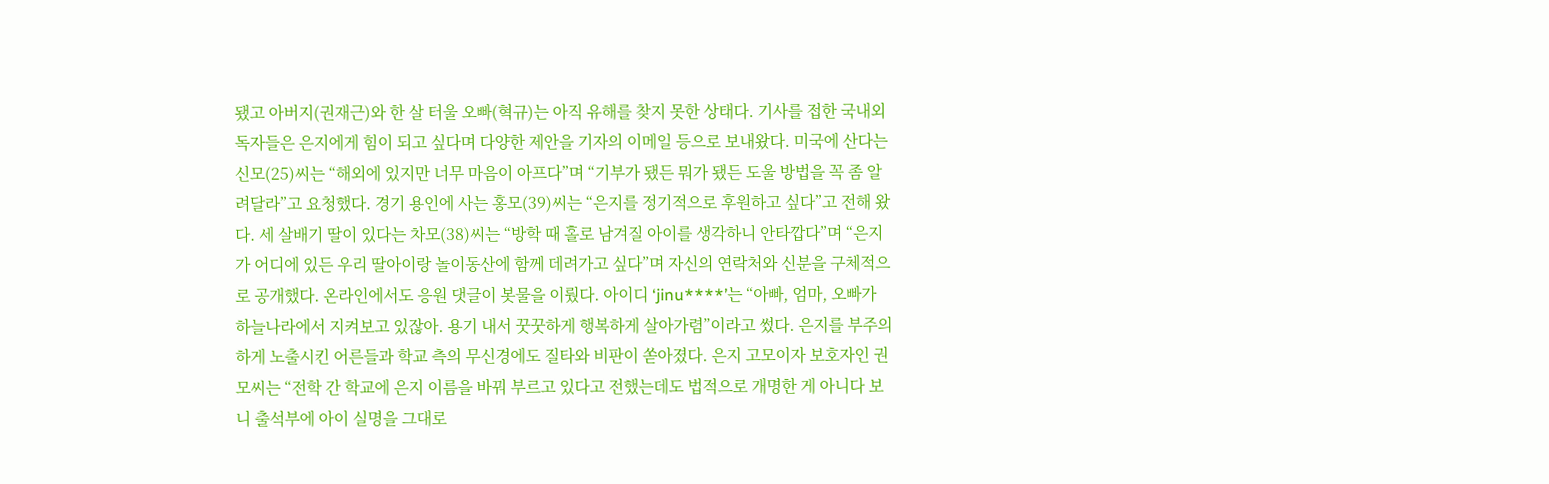됐고 아버지(권재근)와 한 살 터울 오빠(혁규)는 아직 유해를 찾지 못한 상태다. 기사를 접한 국내외 독자들은 은지에게 힘이 되고 싶다며 다양한 제안을 기자의 이메일 등으로 보내왔다. 미국에 산다는 신모(25)씨는 “해외에 있지만 너무 마음이 아프다”며 “기부가 됐든 뭐가 됐든 도울 방법을 꼭 좀 알려달라”고 요청했다. 경기 용인에 사는 홍모(39)씨는 “은지를 정기적으로 후원하고 싶다”고 전해 왔다. 세 살배기 딸이 있다는 차모(38)씨는 “방학 때 홀로 남겨질 아이를 생각하니 안타깝다”며 “은지가 어디에 있든 우리 딸아이랑 놀이동산에 함께 데려가고 싶다”며 자신의 연락처와 신분을 구체적으로 공개했다. 온라인에서도 응원 댓글이 봇물을 이뤘다. 아이디 ‘jinu****’는 “아빠, 엄마, 오빠가 하늘나라에서 지켜보고 있잖아. 용기 내서 꿋꿋하게 행복하게 살아가렴”이라고 썼다. 은지를 부주의하게 노출시킨 어른들과 학교 측의 무신경에도 질타와 비판이 쏟아졌다. 은지 고모이자 보호자인 권모씨는 “전학 간 학교에 은지 이름을 바꿔 부르고 있다고 전했는데도 법적으로 개명한 게 아니다 보니 출석부에 아이 실명을 그대로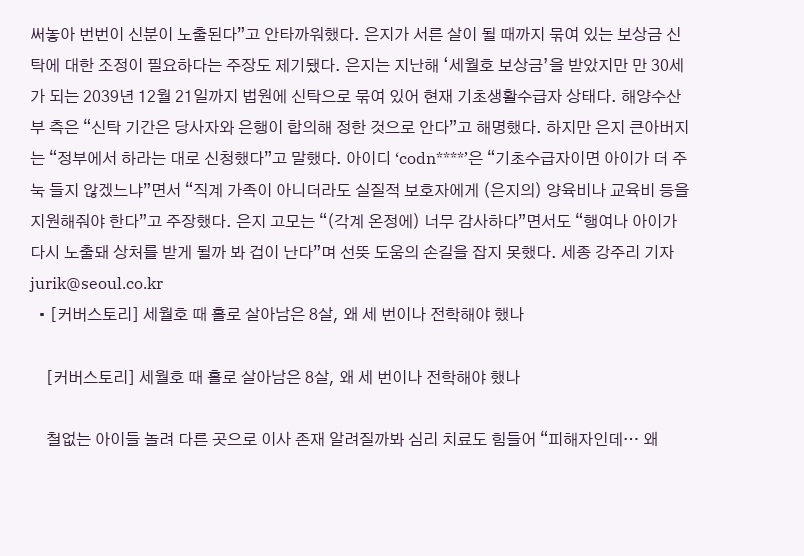써놓아 번번이 신분이 노출된다”고 안타까워했다. 은지가 서른 살이 될 때까지 묶여 있는 보상금 신탁에 대한 조정이 필요하다는 주장도 제기됐다. 은지는 지난해 ‘세월호 보상금’을 받았지만 만 30세가 되는 2039년 12월 21일까지 법원에 신탁으로 묶여 있어 현재 기초생활수급자 상태다. 해양수산부 측은 “신탁 기간은 당사자와 은행이 합의해 정한 것으로 안다”고 해명했다. 하지만 은지 큰아버지는 “정부에서 하라는 대로 신청했다”고 말했다. 아이디 ‘codn****’은 “기초수급자이면 아이가 더 주눅 들지 않겠느냐”면서 “직계 가족이 아니더라도 실질적 보호자에게 (은지의) 양육비나 교육비 등을 지원해줘야 한다”고 주장했다. 은지 고모는 “(각계 온정에) 너무 감사하다”면서도 “행여나 아이가 다시 노출돼 상처를 받게 될까 봐 겁이 난다”며 선뜻 도움의 손길을 잡지 못했다. 세종 강주리 기자 jurik@seoul.co.kr
  • [커버스토리] 세월호 때 홀로 살아남은 8살, 왜 세 번이나 전학해야 했나

    [커버스토리] 세월호 때 홀로 살아남은 8살, 왜 세 번이나 전학해야 했나

    철없는 아이들 놀려 다른 곳으로 이사 존재 알려질까봐 심리 치료도 힘들어 “피해자인데… 왜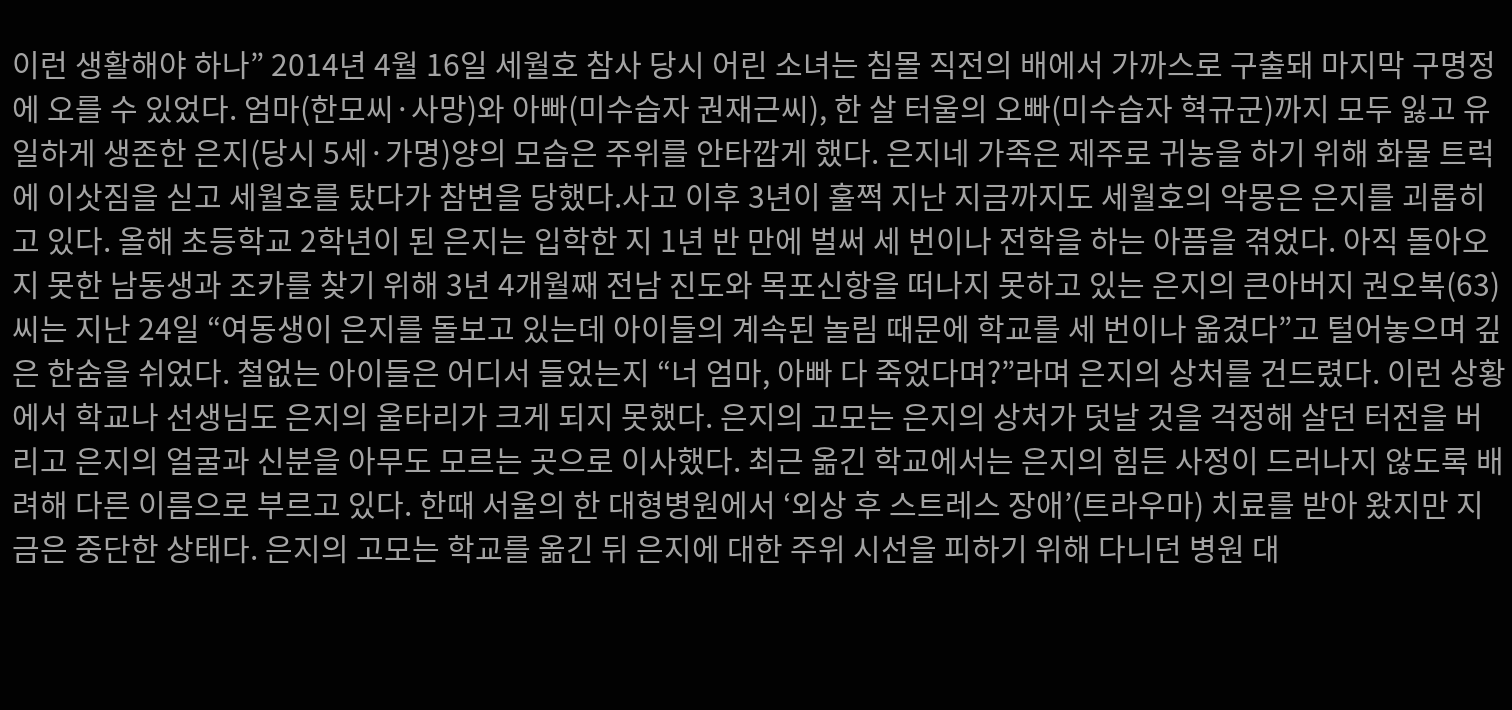이런 생활해야 하나” 2014년 4월 16일 세월호 참사 당시 어린 소녀는 침몰 직전의 배에서 가까스로 구출돼 마지막 구명정에 오를 수 있었다. 엄마(한모씨·사망)와 아빠(미수습자 권재근씨), 한 살 터울의 오빠(미수습자 혁규군)까지 모두 잃고 유일하게 생존한 은지(당시 5세·가명)양의 모습은 주위를 안타깝게 했다. 은지네 가족은 제주로 귀농을 하기 위해 화물 트럭에 이삿짐을 싣고 세월호를 탔다가 참변을 당했다.사고 이후 3년이 훌쩍 지난 지금까지도 세월호의 악몽은 은지를 괴롭히고 있다. 올해 초등학교 2학년이 된 은지는 입학한 지 1년 반 만에 벌써 세 번이나 전학을 하는 아픔을 겪었다. 아직 돌아오지 못한 남동생과 조카를 찾기 위해 3년 4개월째 전남 진도와 목포신항을 떠나지 못하고 있는 은지의 큰아버지 권오복(63)씨는 지난 24일 “여동생이 은지를 돌보고 있는데 아이들의 계속된 놀림 때문에 학교를 세 번이나 옮겼다”고 털어놓으며 깊은 한숨을 쉬었다. 철없는 아이들은 어디서 들었는지 “너 엄마, 아빠 다 죽었다며?”라며 은지의 상처를 건드렸다. 이런 상황에서 학교나 선생님도 은지의 울타리가 크게 되지 못했다. 은지의 고모는 은지의 상처가 덧날 것을 걱정해 살던 터전을 버리고 은지의 얼굴과 신분을 아무도 모르는 곳으로 이사했다. 최근 옮긴 학교에서는 은지의 힘든 사정이 드러나지 않도록 배려해 다른 이름으로 부르고 있다. 한때 서울의 한 대형병원에서 ‘외상 후 스트레스 장애’(트라우마) 치료를 받아 왔지만 지금은 중단한 상태다. 은지의 고모는 학교를 옮긴 뒤 은지에 대한 주위 시선을 피하기 위해 다니던 병원 대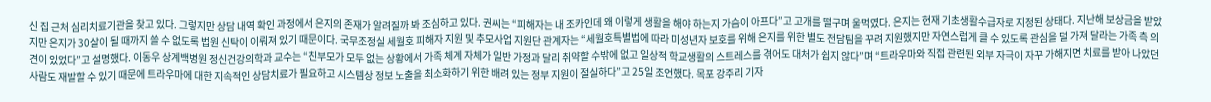신 집 근처 심리치료기관을 찾고 있다. 그렇지만 상담 내역 확인 과정에서 은지의 존재가 알려질까 봐 조심하고 있다. 권씨는 “피해자는 내 조카인데 왜 이렇게 생활을 해야 하는지 가슴이 아프다”고 고개를 떨구며 울먹였다. 은지는 현재 기초생활수급자로 지정된 상태다. 지난해 보상금을 받았지만 은지가 30살이 될 때까지 쓸 수 없도록 법원 신탁이 이뤄져 있기 때문이다. 국무조정실 세월호 피해자 지원 및 추모사업 지원단 관계자는 “세월호특별법에 따라 미성년자 보호를 위해 은지를 위한 별도 전담팀을 꾸려 지원했지만 자연스럽게 클 수 있도록 관심을 덜 가져 달라는 가족 측 의견이 있었다”고 설명했다. 이동우 상계백병원 정신건강의학과 교수는 “친부모가 모두 없는 상황에서 가족 체계 자체가 일반 가정과 달리 취약할 수밖에 없고 일상적 학교생활의 스트레스를 겪어도 대처가 쉽지 않다”며 “트라우마와 직접 관련된 외부 자극이 자꾸 가해지면 치료를 받아 나았던 사람도 재발할 수 있기 때문에 트라우마에 대한 지속적인 상담치료가 필요하고 시스템상 정보 노출을 최소화하기 위한 배려 있는 정부 지원이 절실하다”고 25일 조언했다. 목포 강주리 기자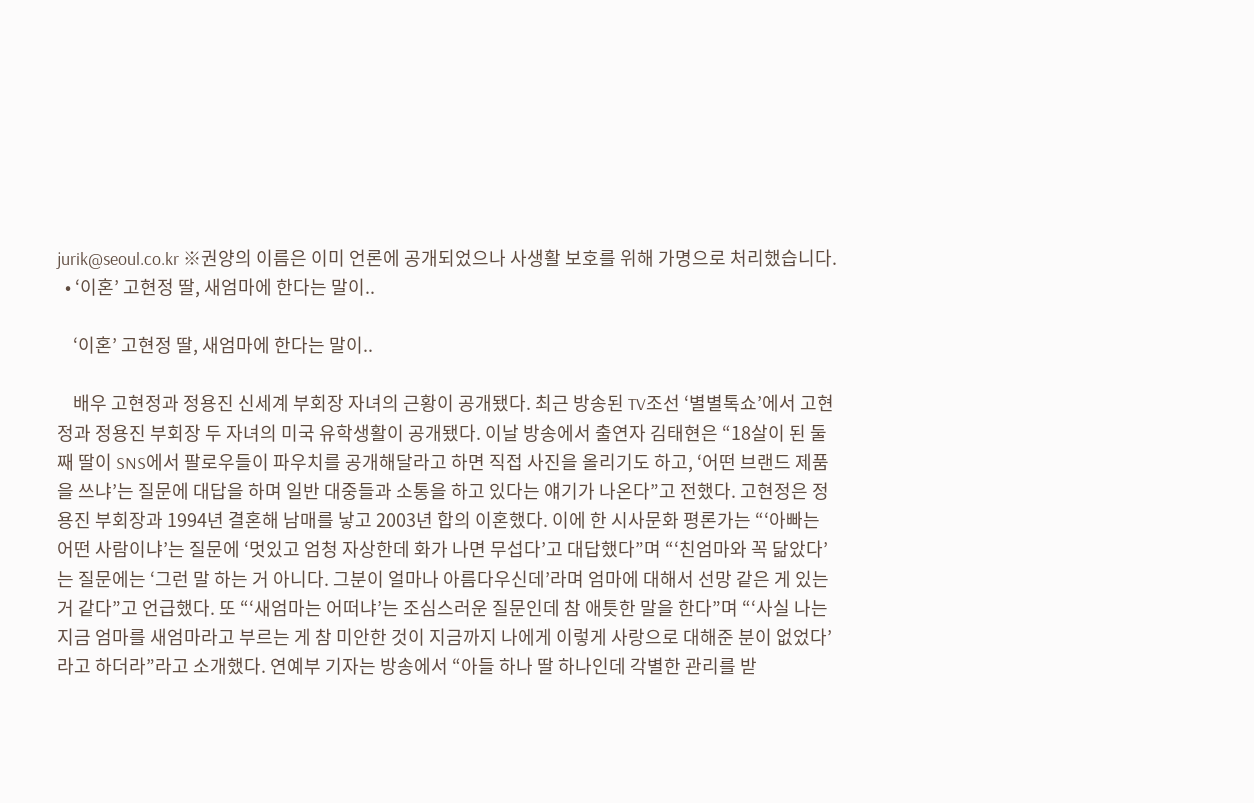jurik@seoul.co.kr ※권양의 이름은 이미 언론에 공개되었으나 사생활 보호를 위해 가명으로 처리했습니다.
  • ‘이혼’ 고현정 딸, 새엄마에 한다는 말이..

    ‘이혼’ 고현정 딸, 새엄마에 한다는 말이..

    배우 고현정과 정용진 신세계 부회장 자녀의 근황이 공개됐다. 최근 방송된 TV조선 ‘별별톡쇼’에서 고현정과 정용진 부회장 두 자녀의 미국 유학생활이 공개됐다. 이날 방송에서 출연자 김태현은 “18살이 된 둘째 딸이 SNS에서 팔로우들이 파우치를 공개해달라고 하면 직접 사진을 올리기도 하고, ‘어떤 브랜드 제품을 쓰냐’는 질문에 대답을 하며 일반 대중들과 소통을 하고 있다는 얘기가 나온다”고 전했다. 고현정은 정용진 부회장과 1994년 결혼해 남매를 낳고 2003년 합의 이혼했다. 이에 한 시사문화 평론가는 “‘아빠는 어떤 사람이냐’는 질문에 ‘멋있고 엄청 자상한데 화가 나면 무섭다’고 대답했다”며 “‘친엄마와 꼭 닮았다’는 질문에는 ‘그런 말 하는 거 아니다. 그분이 얼마나 아름다우신데’라며 엄마에 대해서 선망 같은 게 있는 거 같다”고 언급했다. 또 “‘새엄마는 어떠냐’는 조심스러운 질문인데 참 애틋한 말을 한다”며 “‘사실 나는 지금 엄마를 새엄마라고 부르는 게 참 미안한 것이 지금까지 나에게 이렇게 사랑으로 대해준 분이 없었다’라고 하더라”라고 소개했다. 연예부 기자는 방송에서 “아들 하나 딸 하나인데 각별한 관리를 받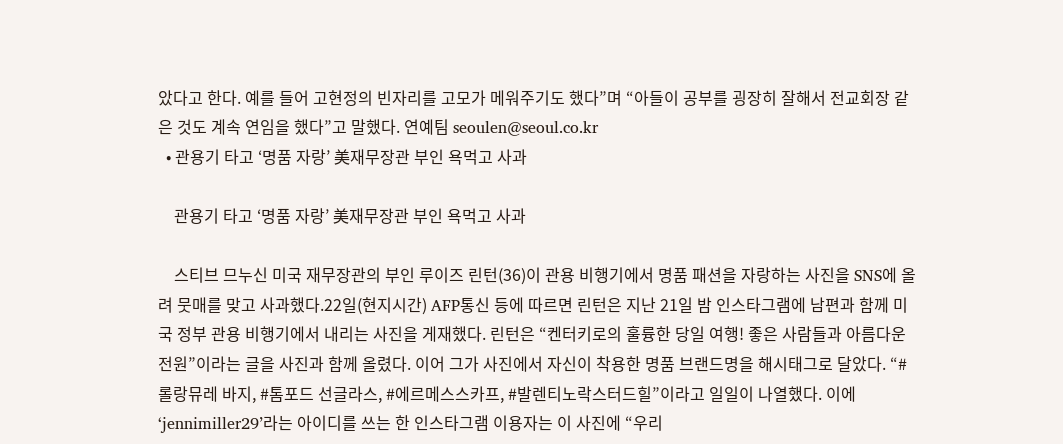았다고 한다. 예를 들어 고현정의 빈자리를 고모가 메워주기도 했다”며 “아들이 공부를 굉장히 잘해서 전교회장 같은 것도 계속 연임을 했다”고 말했다. 연예팀 seoulen@seoul.co.kr
  • 관용기 타고 ‘명품 자랑’ 美재무장관 부인 욕먹고 사과

    관용기 타고 ‘명품 자랑’ 美재무장관 부인 욕먹고 사과

    스티브 므누신 미국 재무장관의 부인 루이즈 린턴(36)이 관용 비행기에서 명품 패션을 자랑하는 사진을 SNS에 올려 뭇매를 맞고 사과했다.22일(현지시간) AFP통신 등에 따르면 린턴은 지난 21일 밤 인스타그램에 남편과 함께 미국 정부 관용 비행기에서 내리는 사진을 게재했다. 린턴은 “켄터키로의 훌륭한 당일 여행! 좋은 사람들과 아름다운 전원”이라는 글을 사진과 함께 올렸다. 이어 그가 사진에서 자신이 착용한 명품 브랜드명을 해시태그로 달았다. “#롤랑뮤레 바지, #톰포드 선글라스, #에르메스스카프, #발렌티노락스터드힐”이라고 일일이 나열했다. 이에 ‘jennimiller29’라는 아이디를 쓰는 한 인스타그램 이용자는 이 사진에 “우리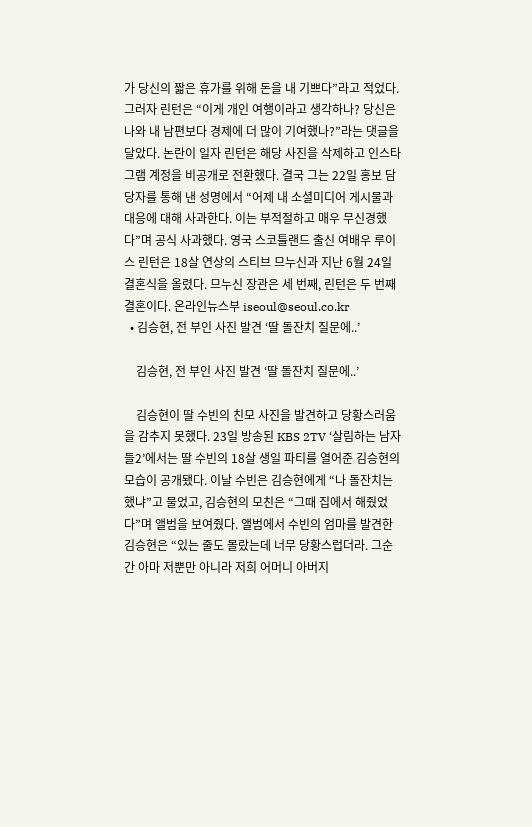가 당신의 짧은 휴가를 위해 돈을 내 기쁘다”라고 적었다. 그러자 린턴은 “이게 개인 여행이라고 생각하나? 당신은 나와 내 남편보다 경제에 더 많이 기여했나?”라는 댓글을 달았다. 논란이 일자 린턴은 해당 사진을 삭제하고 인스타그램 계정을 비공개로 전환했다. 결국 그는 22일 홍보 담당자를 통해 낸 성명에서 “어제 내 소셜미디어 게시물과 대응에 대해 사과한다. 이는 부적절하고 매우 무신경했다”며 공식 사과했다. 영국 스코틀랜드 출신 여배우 루이스 린턴은 18살 연상의 스티브 므누신과 지난 6월 24일 결혼식을 올렸다. 므누신 장관은 세 번째, 린턴은 두 번째 결혼이다. 온라인뉴스부 iseoul@seoul.co.kr
  • 김승현, 전 부인 사진 발견 ‘딸 돌잔치 질문에..’

    김승현, 전 부인 사진 발견 ‘딸 돌잔치 질문에..’

    김승현이 딸 수빈의 친모 사진을 발견하고 당황스러움을 감추지 못했다. 23일 방송된 KBS 2TV ‘살림하는 남자들2’에서는 딸 수빈의 18살 생일 파티를 열어준 김승현의 모습이 공개됐다. 이날 수빈은 김승현에게 “나 돌잔치는 했냐”고 물었고, 김승현의 모친은 “그때 집에서 해줬었다”며 앨범을 보여줬다. 앨범에서 수빈의 엄마를 발견한 김승현은 “있는 줄도 몰랐는데 너무 당황스럽더라. 그순간 아마 저뿐만 아니라 저희 어머니 아버지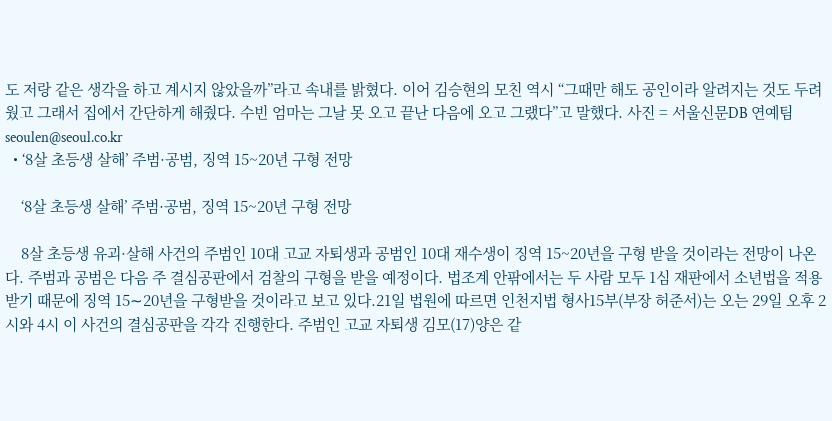도 저랑 같은 생각을 하고 계시지 않았을까”라고 속내를 밝혔다. 이어 김승현의 모친 역시 “그때만 해도 공인이라 알려지는 것도 두려웠고 그래서 집에서 간단하게 해줬다. 수빈 엄마는 그날 못 오고 끝난 다음에 오고 그랬다”고 말했다. 사진 = 서울신문DB 연예팀 seoulen@seoul.co.kr
  • ‘8살 초등생 살해’ 주범·공범, 징역 15~20년 구형 전망

    ‘8살 초등생 살해’ 주범·공범, 징역 15~20년 구형 전망

    8살 초등생 유괴·살해 사건의 주범인 10대 고교 자퇴생과 공범인 10대 재수생이 징역 15~20년을 구형 받을 것이라는 전망이 나온다. 주범과 공범은 다음 주 결심공판에서 검찰의 구형을 받을 예정이다. 법조계 안팎에서는 두 사람 모두 1심 재판에서 소년법을 적용받기 때문에 징역 15∼20년을 구형받을 것이라고 보고 있다.21일 법원에 따르면 인천지법 형사15부(부장 허준서)는 오는 29일 오후 2시와 4시 이 사건의 결심공판을 각각 진행한다. 주범인 고교 자퇴생 김모(17)양은 같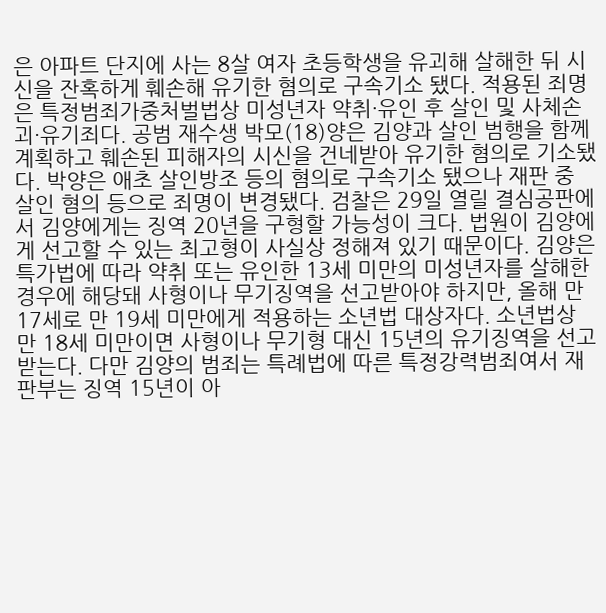은 아파트 단지에 사는 8살 여자 초등학생을 유괴해 살해한 뒤 시신을 잔혹하게 훼손해 유기한 혐의로 구속기소 됐다. 적용된 죄명은 특정범죄가중처벌법상 미성년자 약취·유인 후 살인 및 사체손괴·유기죄다. 공범 재수생 박모(18)양은 김양과 살인 범행을 함께 계획하고 훼손된 피해자의 시신을 건네받아 유기한 혐의로 기소됐다. 박양은 애초 살인방조 등의 혐의로 구속기소 됐으나 재판 중 살인 혐의 등으로 죄명이 변경됐다. 검찰은 29일 열릴 결심공판에서 김양에게는 징역 20년을 구형할 가능성이 크다. 법원이 김양에게 선고할 수 있는 최고형이 사실상 정해져 있기 때문이다. 김양은 특가법에 따라 약취 또는 유인한 13세 미만의 미성년자를 살해한 경우에 해당돼 사형이나 무기징역을 선고받아야 하지만, 올해 만 17세로 만 19세 미만에게 적용하는 소년법 대상자다. 소년법상 만 18세 미만이면 사형이나 무기형 대신 15년의 유기징역을 선고받는다. 다만 김양의 범죄는 특례법에 따른 특정강력범죄여서 재판부는 징역 15년이 아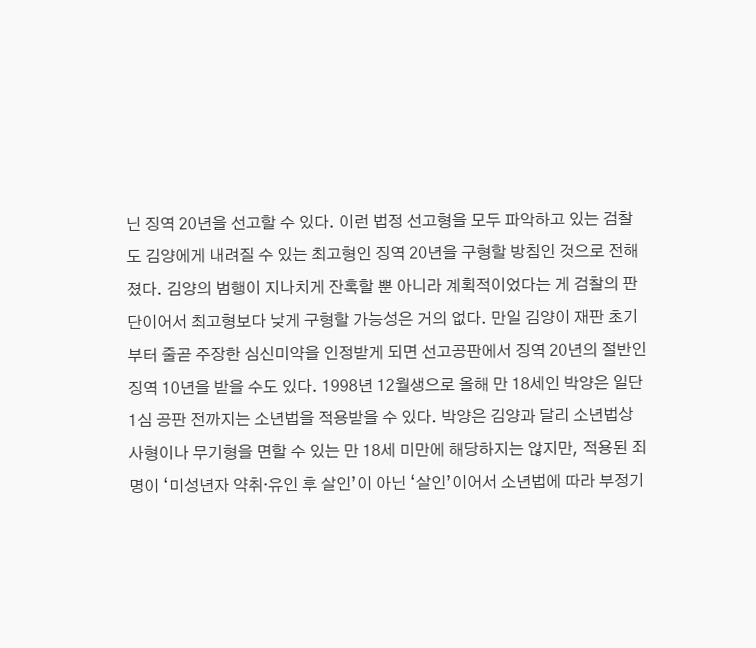닌 징역 20년을 선고할 수 있다. 이런 법정 선고형을 모두 파악하고 있는 검찰도 김양에게 내려질 수 있는 최고형인 징역 20년을 구형할 방침인 것으로 전해졌다. 김양의 범행이 지나치게 잔혹할 뿐 아니라 계획적이었다는 게 검찰의 판단이어서 최고형보다 낮게 구형할 가능성은 거의 없다. 만일 김양이 재판 초기부터 줄곧 주장한 심신미약을 인정받게 되면 선고공판에서 징역 20년의 절반인 징역 10년을 받을 수도 있다. 1998년 12월생으로 올해 만 18세인 박양은 일단 1심 공판 전까지는 소년법을 적용받을 수 있다. 박양은 김양과 달리 소년법상 사형이나 무기형을 면할 수 있는 만 18세 미만에 해당하지는 않지만, 적용된 죄명이 ‘미성년자 약취·유인 후 살인’이 아닌 ‘살인’이어서 소년법에 따라 부정기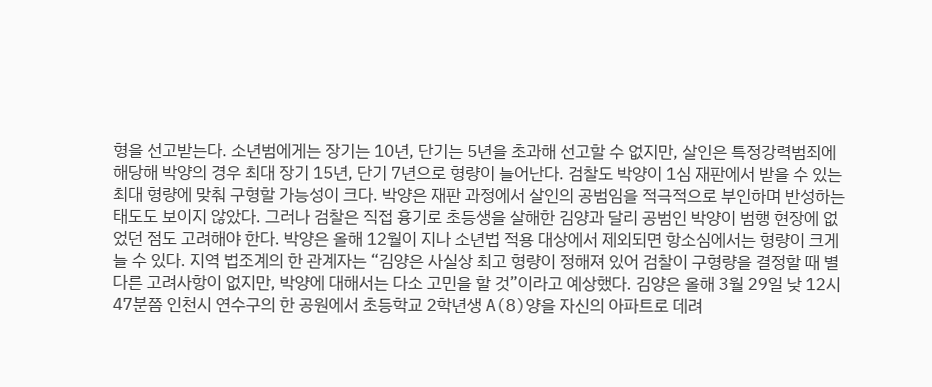형을 선고받는다. 소년범에게는 장기는 10년, 단기는 5년을 초과해 선고할 수 없지만, 살인은 특정강력범죄에 해당해 박양의 경우 최대 장기 15년, 단기 7년으로 형량이 늘어난다. 검찰도 박양이 1심 재판에서 받을 수 있는 최대 형량에 맞춰 구형할 가능성이 크다. 박양은 재판 과정에서 살인의 공범임을 적극적으로 부인하며 반성하는 태도도 보이지 않았다. 그러나 검찰은 직접 흉기로 초등생을 살해한 김양과 달리 공범인 박양이 범행 현장에 없었던 점도 고려해야 한다. 박양은 올해 12월이 지나 소년법 적용 대상에서 제외되면 항소심에서는 형량이 크게 늘 수 있다. 지역 법조계의 한 관계자는 “김양은 사실상 최고 형량이 정해져 있어 검찰이 구형량을 결정할 때 별다른 고려사항이 없지만, 박양에 대해서는 다소 고민을 할 것”이라고 예상했다. 김양은 올해 3월 29일 낮 12시 47분쯤 인천시 연수구의 한 공원에서 초등학교 2학년생 A(8)양을 자신의 아파트로 데려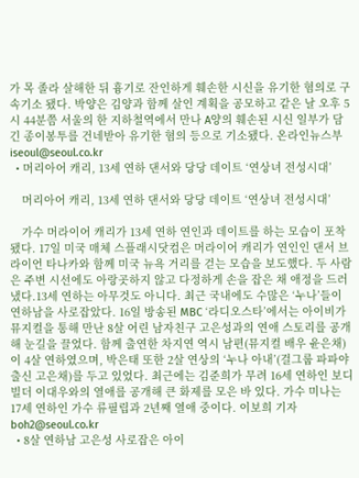가 목 졸라 살해한 뒤 흉기로 잔인하게 훼손한 시신을 유기한 혐의로 구속기소 됐다. 박양은 김양과 함께 살인 계획을 공모하고 같은 날 오후 5시 44분쯤 서울의 한 지하철역에서 만나 A양의 훼손된 시신 일부가 담긴 종이봉투를 건네받아 유기한 혐의 등으로 기소됐다. 온라인뉴스부 iseoul@seoul.co.kr
  • 머리아어 캐리, 13세 연하 댄서와 당당 데이트 ‘연상녀 전성시대’

    머리아어 캐리, 13세 연하 댄서와 당당 데이트 ‘연상녀 전성시대’

    가수 머라이어 캐리가 13세 연하 연인과 데이트를 하는 모습이 포착됐다. 17일 미국 매체 스플래시닷컴은 머라이어 캐리가 연인인 댄서 브라이언 타나카와 함께 미국 뉴욕 거리를 걷는 모습을 보도했다. 두 사람은 주변 시선에도 아랑곳하지 않고 다정하게 손을 잡은 채 애정을 드러냈다.13세 연하는 아무것도 아니다. 최근 국내에도 수많은 ‘누나’들이 연하남을 사로잡았다. 16일 방송된 MBC ‘라디오스타’에서는 아이비가 뮤지컬을 통해 만난 8살 어린 남자친구 고은성과의 연애 스토리를 공개해 눈길을 끌었다. 함께 출연한 차지연 역시 남편(뮤지컬 배우 윤은채)이 4살 연하였으며, 박은태 또한 2살 연상의 ‘누나 아내’(걸그룹 파파야 출신 고은채)를 두고 있었다. 최근에는 김준희가 무려 16세 연하인 보디빌더 이대우와의 열애를 공개해 큰 화제를 모은 바 있다. 가수 미나는 17세 연하인 가수 류필립과 2년째 열애 중이다. 이보희 기자 boh2@seoul.co.kr
  • 8살 연하남 고은성 사로잡은 아이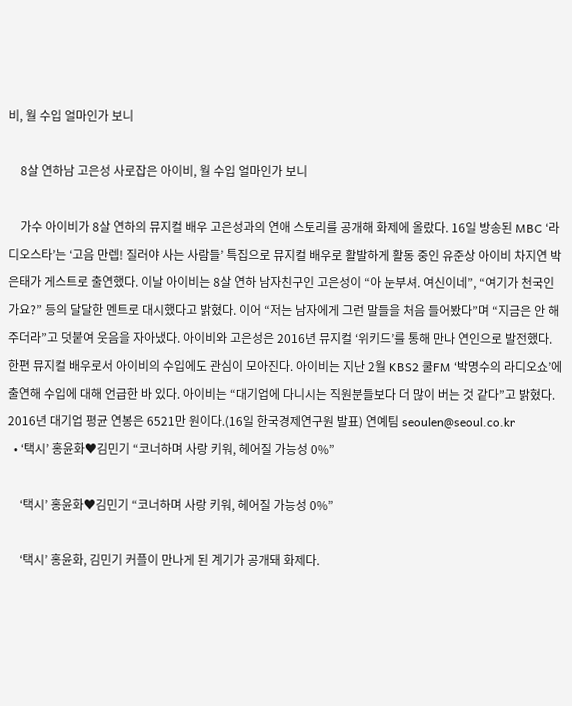비, 월 수입 얼마인가 보니

    8살 연하남 고은성 사로잡은 아이비, 월 수입 얼마인가 보니

    가수 아이비가 8살 연하의 뮤지컬 배우 고은성과의 연애 스토리를 공개해 화제에 올랐다. 16일 방송된 MBC ‘라디오스타’는 ‘고음 만렙! 질러야 사는 사람들’ 특집으로 뮤지컬 배우로 활발하게 활동 중인 유준상 아이비 차지연 박은태가 게스트로 출연했다. 이날 아이비는 8살 연하 남자친구인 고은성이 “아 눈부셔. 여신이네”, “여기가 천국인가요?” 등의 달달한 멘트로 대시했다고 밝혔다. 이어 “저는 남자에게 그런 말들을 처음 들어봤다”며 “지금은 안 해주더라”고 덧붙여 웃음을 자아냈다. 아이비와 고은성은 2016년 뮤지컬 ‘위키드’를 통해 만나 연인으로 발전했다.한편 뮤지컬 배우로서 아이비의 수입에도 관심이 모아진다. 아이비는 지난 2월 KBS2 쿨FM ‘박명수의 라디오쇼’에 출연해 수입에 대해 언급한 바 있다. 아이비는 “대기업에 다니시는 직원분들보다 더 많이 버는 것 같다”고 밝혔다. 2016년 대기업 평균 연봉은 6521만 원이다.(16일 한국경제연구원 발표) 연예팀 seoulen@seoul.co.kr
  • ‘택시’ 홍윤화♥김민기 “코너하며 사랑 키워, 헤어질 가능성 0%”

    ‘택시’ 홍윤화♥김민기 “코너하며 사랑 키워, 헤어질 가능성 0%”

    ‘택시’ 홍윤화, 김민기 커플이 만나게 된 계기가 공개돼 화제다.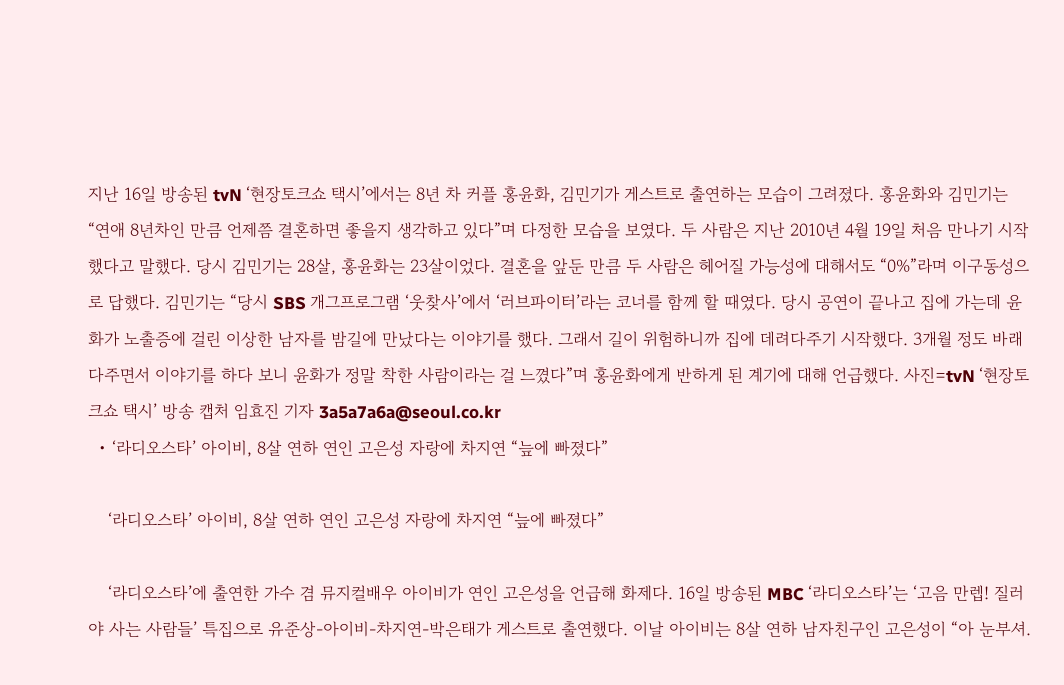지난 16일 방송된 tvN ‘현장토크쇼 택시’에서는 8년 차 커플 홍윤화, 김민기가 게스트로 출연하는 모습이 그려졌다. 홍윤화와 김민기는 “연애 8년차인 만큼 언제쯤 결혼하면 좋을지 생각하고 있다”며 다정한 모습을 보였다. 두 사람은 지난 2010년 4월 19일 처음 만나기 시작했다고 말했다. 당시 김민기는 28살, 홍윤화는 23살이었다. 결혼을 앞둔 만큼 두 사람은 헤어질 가능성에 대해서도 “0%”라며 이구동성으로 답했다. 김민기는 “당시 SBS 개그프로그램 ‘웃찾사’에서 ‘러브파이터’라는 코너를 함께 할 때였다. 당시 공연이 끝나고 집에 가는데 윤화가 노출증에 걸린 이상한 남자를 밤길에 만났다는 이야기를 했다. 그래서 길이 위험하니까 집에 데려다주기 시작했다. 3개월 정도 바래다주면서 이야기를 하다 보니 윤화가 정말 착한 사람이라는 걸 느꼈다”며 홍윤화에게 반하게 된 계기에 대해 언급했다. 사진=tvN ‘현장토크쇼 택시’ 방송 캡처 임효진 기자 3a5a7a6a@seoul.co.kr
  • ‘라디오스타’ 아이비, 8살 연하 연인 고은성 자랑에 차지연 “늪에 빠졌다”

    ‘라디오스타’ 아이비, 8살 연하 연인 고은성 자랑에 차지연 “늪에 빠졌다”

    ‘라디오스타’에 출연한 가수 겸 뮤지컬배우 아이비가 연인 고은성을 언급해 화제다. 16일 방송된 MBC ‘라디오스타’는 ‘고음 만렙! 질러야 사는 사람들’ 특집으로 유준상-아이비-차지연-박은태가 게스트로 출연했다. 이날 아이비는 8살 연하 남자친구인 고은성이 “아 눈부셔.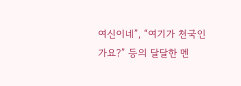여신이네”, “여기가 천국인가요?” 등의 달달한 멘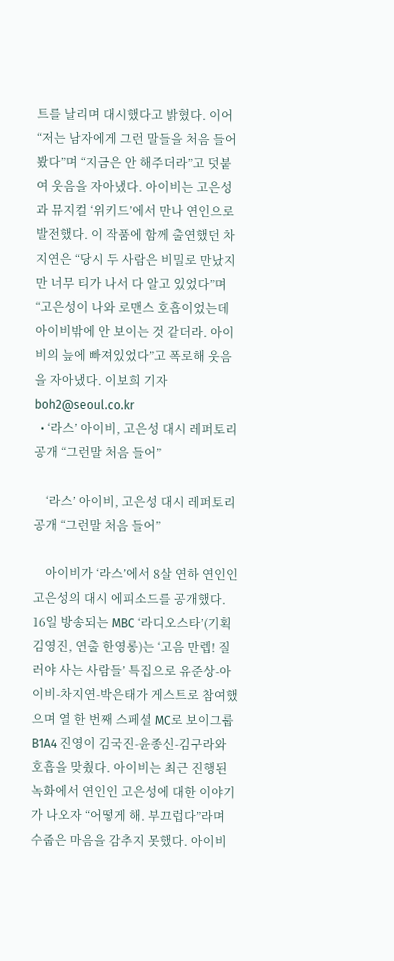트를 날리며 대시했다고 밝혔다. 이어 “저는 남자에게 그런 말들을 처음 들어봤다”며 “지금은 안 해주더라”고 덧붙여 웃음을 자아냈다. 아이비는 고은성과 뮤지컬 ‘위키드’에서 만나 연인으로 발전했다. 이 작품에 함께 출연했던 차지연은 “당시 두 사람은 비밀로 만났지만 너무 티가 나서 다 알고 있었다”며 “고은성이 나와 로맨스 호흡이었는데 아이비밖에 안 보이는 것 같더라. 아이비의 늪에 빠져있었다”고 폭로해 웃음을 자아냈다. 이보희 기자 boh2@seoul.co.kr
  • ‘라스’ 아이비, 고은성 대시 레퍼토리 공개 “그런말 처음 들어”

    ‘라스’ 아이비, 고은성 대시 레퍼토리 공개 “그런말 처음 들어”

    아이비가 ‘라스’에서 8살 연하 연인인 고은성의 대시 에피소드를 공개했다. 16일 방송되는 MBC ‘라디오스타’(기획 김영진, 연출 한영롱)는 ‘고음 만렙! 질러야 사는 사람들’ 특집으로 유준상-아이비-차지연-박은태가 게스트로 참여했으며 열 한 번째 스페셜 MC로 보이그룹 B1A4 진영이 김국진-윤종신-김구라와 호흡을 맞췄다. 아이비는 최근 진행된 녹화에서 연인인 고은성에 대한 이야기가 나오자 “어떻게 해. 부끄럽다”라며 수줍은 마음을 감추지 못했다. 아이비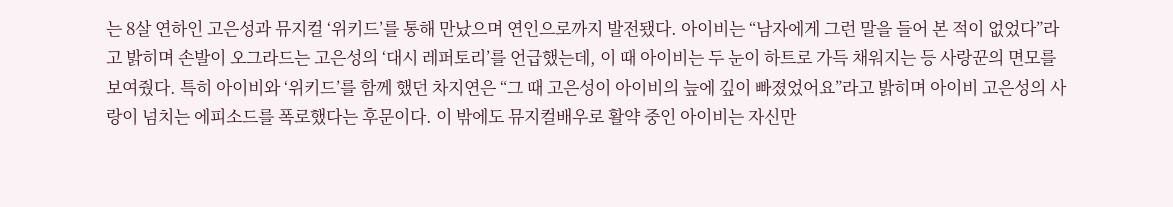는 8살 연하인 고은성과 뮤지컬 ‘위키드’를 통해 만났으며 연인으로까지 발전됐다. 아이비는 “남자에게 그런 말을 들어 본 적이 없었다”라고 밝히며 손발이 오그라드는 고은성의 ‘대시 레퍼토리’를 언급했는데, 이 때 아이비는 두 눈이 하트로 가득 채워지는 등 사랑꾼의 면모를 보여줬다. 특히 아이비와 ‘위키드’를 함께 했던 차지연은 “그 때 고은성이 아이비의 늪에 깊이 빠졌었어요”라고 밝히며 아이비 고은성의 사랑이 넘치는 에피소드를 폭로했다는 후문이다. 이 밖에도 뮤지컬배우로 활약 중인 아이비는 자신만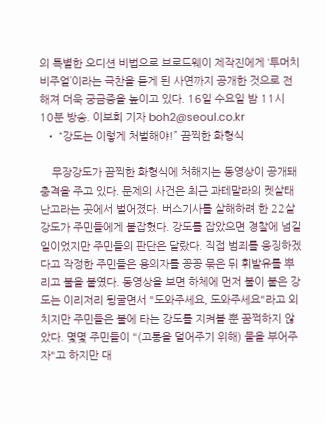의 특별한 오디션 비법으로 브로드웨이 제작진에게 ‘투머치 비주얼’이라는 극찬을 듣게 된 사연까지 공개한 것으로 전해져 더욱 궁금증을 높이고 있다. 16일 수요일 밤 11시 10분 방송. 이보희 기자 boh2@seoul.co.kr
  • “강도는 이렇게 처벌해야!” 끔찍한 화형식

    무장강도가 끔찍한 화형식에 처해지는 동영상이 공개돼 충격을 주고 있다. 문제의 사건은 최근 과테말라의 켓살태난고라는 곳에서 벌어졌다. 버스기사를 살해하려 한 22살 강도가 주민들에게 붙잡혔다. 강도를 잡았으면 경찰에 넘길 일이었지만 주민들의 판단은 달랐다. 직접 범죄를 응징하겠다고 작정한 주민들은 용의자를 꽁꽁 묶은 뒤 휘발유를 뿌리고 불을 붙였다. 동영상을 보면 하체에 먼저 불이 붙은 강도는 이리저리 뒹굴면서 "도와주세요, 도와주세요"라고 외치지만 주민들은 불에 타는 강도를 지켜볼 뿐 꿈쩍하지 않았다. 몇몇 주민들이 "(고통을 덜어주기 위해) 물을 부어주자"고 하지만 대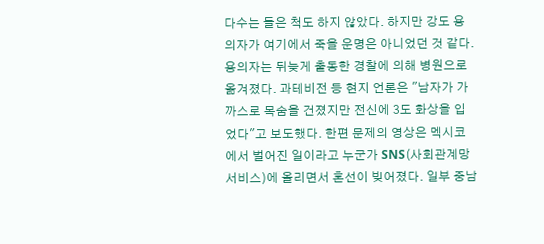다수는 들은 척도 하지 않았다. 하지만 강도 용의자가 여기에서 죽을 운명은 아니었던 것 같다. 용의자는 뒤늦게 출동한 경찰에 의해 병원으로 옮겨졌다. 과테비전 등 현지 언론은 "남자가 가까스로 목숨을 건졌지만 전신에 3도 화상을 입었다"고 보도했다. 한편 문제의 영상은 멕시코에서 벌어진 일이라고 누군가 SNS(사회관계망서비스)에 올리면서 혼선이 빚어졌다. 일부 중남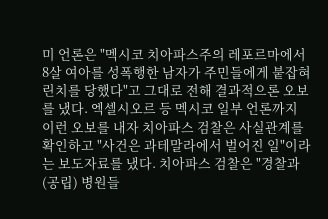미 언론은 "멕시코 치아파스주의 레포르마에서 8살 여아를 성폭행한 남자가 주민들에게 붙잡혀 린치를 당했다"고 그대로 전해 결과적으론 오보를 냈다. 엑셀시오르 등 멕시코 일부 언론까지 이런 오보를 내자 치아파스 검찰은 사실관계를 확인하고 "사건은 과테말라에서 벌어진 일"이라는 보도자료를 냈다. 치아파스 검찰은 "경찰과 (공립) 병원들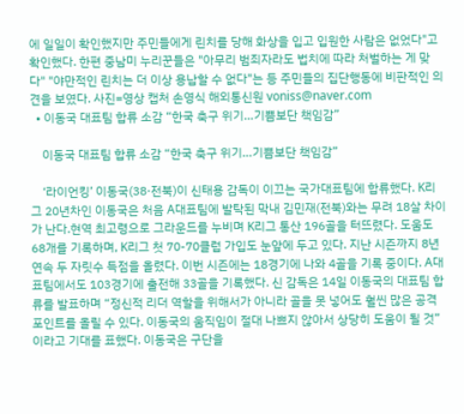에 일일이 확인했지만 주민들에게 린치를 당해 화상을 입고 입원한 사람은 없었다"고 확인했다. 한편 중남미 누리꾼들은 "아무리 범죄자라도 법치에 따라 처벌하는 게 맞다" "야만적인 린치는 더 이상 용납할 수 없다"는 등 주민들의 집단행동에 비판적인 의견을 보였다. 사진=영상 캡처 손영식 해외통신원 voniss@naver.com
  • 이동국 대표팀 합류 소감 “한국 축구 위기…기쁨보단 책임감”

    이동국 대표팀 합류 소감 “한국 축구 위기…기쁨보단 책임감”

    ‘라이언킹’ 이동국(38·전북)이 신태용 감독이 이끄는 국가대표팀에 합류했다. K리그 20년차인 이동국은 처음 A대표팀에 발탁된 막내 김민재(전북)와는 무려 18살 차이가 난다.현역 최고령으로 그라운드를 누비며 K리그 통산 196골을 터뜨렸다. 도움도 68개를 기록하며, K리그 첫 70-70클럽 가입도 눈앞에 두고 있다. 지난 시즌까지 8년 연속 두 자릿수 득점을 올렸다. 이번 시즌에는 18경기에 나와 4골을 기록 중이다. A대표팀에서도 103경기에 출전해 33골을 기록했다. 신 감독은 14일 이동국의 대표팀 합류를 발표하며 “정신적 리더 역할을 위해서가 아니라 골을 못 넣어도 훨씬 많은 공격 포인트를 올릴 수 있다. 이동국의 움직임이 절대 나쁘지 않아서 상당히 도움이 될 것”이라고 기대를 표했다. 이동국은 구단을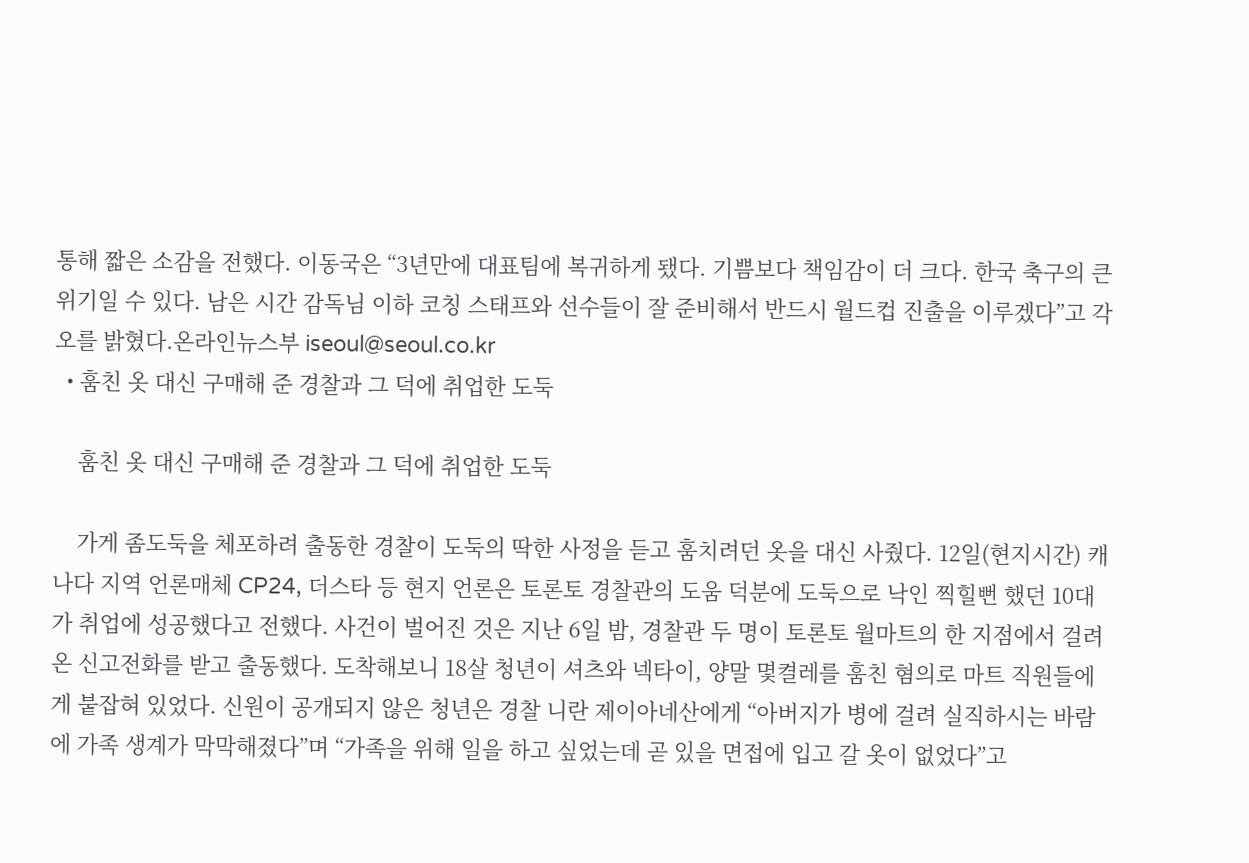통해 짧은 소감을 전했다. 이동국은 “3년만에 대표팀에 복귀하게 됐다. 기쁨보다 책임감이 더 크다. 한국 축구의 큰 위기일 수 있다. 남은 시간 감독님 이하 코칭 스태프와 선수들이 잘 준비해서 반드시 월드컵 진출을 이루겠다”고 각오를 밝혔다.온라인뉴스부 iseoul@seoul.co.kr
  • 훔친 옷 대신 구매해 준 경찰과 그 덕에 취업한 도둑

    훔친 옷 대신 구매해 준 경찰과 그 덕에 취업한 도둑

    가게 좀도둑을 체포하려 출동한 경찰이 도둑의 딱한 사정을 듣고 훔치려던 옷을 대신 사줬다. 12일(현지시간) 캐나다 지역 언론매체 CP24, 더스타 등 현지 언론은 토론토 경찰관의 도움 덕분에 도둑으로 낙인 찍힐뻔 했던 10대가 취업에 성공했다고 전했다. 사건이 벌어진 것은 지난 6일 밤, 경찰관 두 명이 토론토 월마트의 한 지점에서 걸려온 신고전화를 받고 출동했다. 도착해보니 18살 청년이 셔츠와 넥타이, 양말 몇켤레를 훔친 혐의로 마트 직원들에게 붙잡혀 있었다. 신원이 공개되지 않은 청년은 경찰 니란 제이아네산에게 “아버지가 병에 걸려 실직하시는 바람에 가족 생계가 막막해졌다”며 “가족을 위해 일을 하고 싶었는데 곧 있을 면접에 입고 갈 옷이 없었다”고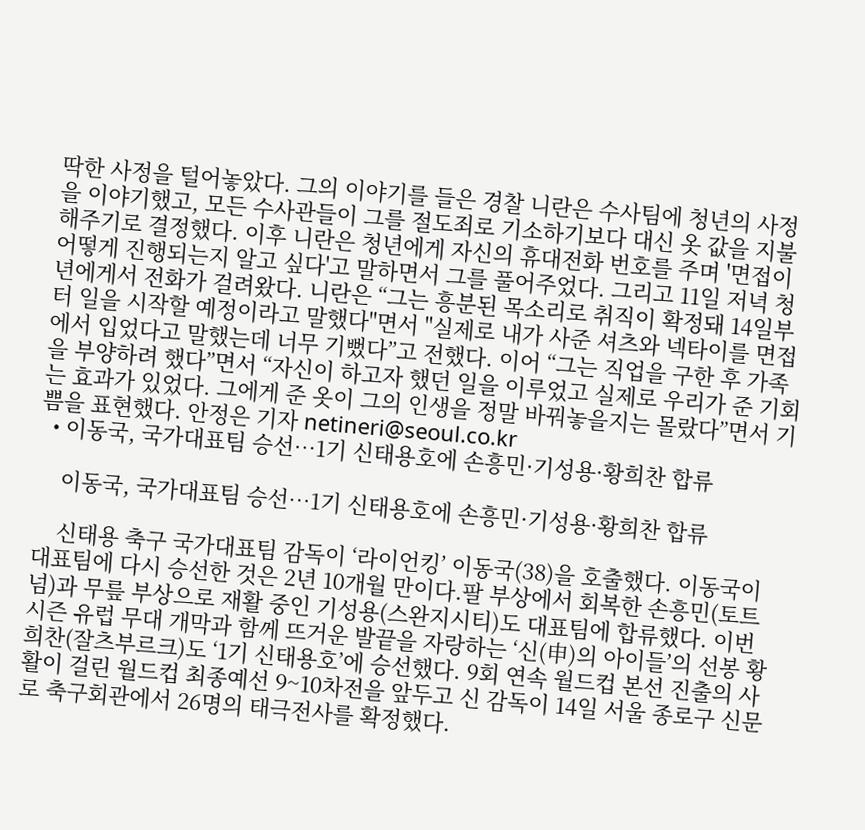딱한 사정을 털어놓았다. 그의 이야기를 들은 경찰 니란은 수사팀에 청년의 사정을 이야기했고, 모든 수사관들이 그를 절도죄로 기소하기보다 대신 옷 값을 지불해주기로 결정했다. 이후 니란은 청년에게 자신의 휴대전화 번호를 주며 '면접이 어떻게 진행되는지 알고 싶다'고 말하면서 그를 풀어주었다. 그리고 11일 저녁 청년에게서 전화가 걸려왔다. 니란은 “그는 흥분된 목소리로 취직이 확정돼 14일부터 일을 시작할 예정이라고 말했다"면서 "실제로 내가 사준 셔츠와 넥타이를 면접에서 입었다고 말했는데 너무 기뻤다”고 전했다. 이어 “그는 직업을 구한 후 가족을 부양하려 했다”면서 “자신이 하고자 했던 일을 이루었고 실제로 우리가 준 기회는 효과가 있었다. 그에게 준 옷이 그의 인생을 정말 바꿔놓을지는 몰랐다”면서 기쁨을 표현했다. 안정은 기자 netineri@seoul.co.kr
  • 이동국, 국가대표팀 승선…1기 신태용호에 손흥민·기성용·황희찬 합류

    이동국, 국가대표팀 승선…1기 신태용호에 손흥민·기성용·황희찬 합류

    신태용 축구 국가대표팀 감독이 ‘라이언킹’ 이동국(38)을 호출했다. 이동국이 대표팀에 다시 승선한 것은 2년 10개월 만이다.팔 부상에서 회복한 손흥민(토트넘)과 무릎 부상으로 재활 중인 기성용(스완지시티)도 대표팀에 합류했다. 이번 시즌 유럽 무대 개막과 함께 뜨거운 발끝을 자랑하는 ‘신(申)의 아이들’의 선봉 황희찬(잘츠부르크)도 ‘1기 신태용호’에 승선했다. 9회 연속 월드컵 본선 진출의 사활이 걸린 월드컵 최종예선 9~10차전을 앞두고 신 감독이 14일 서울 종로구 신문로 축구회관에서 26명의 태극전사를 확정했다.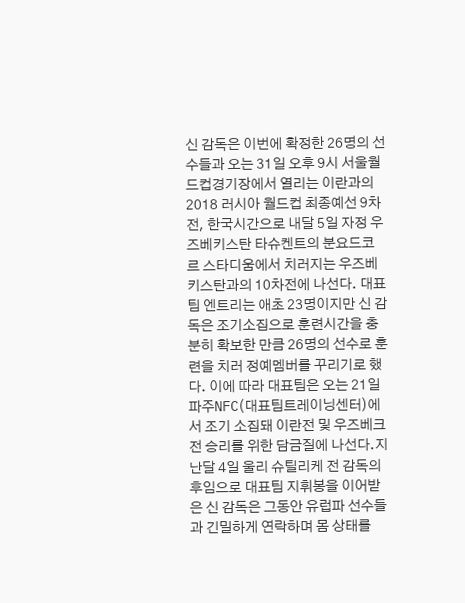신 감독은 이번에 확정한 26명의 선수들과 오는 31일 오후 9시 서울월드컵경기장에서 열리는 이란과의 2018 러시아 월드컵 최종예선 9차전, 한국시간으로 내달 5일 자정 우즈베키스탄 타슈켄트의 분요드코르 스타디움에서 치러지는 우즈베키스탄과의 10차전에 나선다. 대표팀 엔트리는 애초 23명이지만 신 감독은 조기소집으로 훈련시간을 충분히 확보한 만큼 26명의 선수로 훈련을 치러 정예멤버를 꾸리기로 했다. 이에 따라 대표팀은 오는 21일 파주NFC(대표팀트레이닝센터)에서 조기 소집돼 이란전 및 우즈베크전 승리를 위한 담금질에 나선다.지난달 4일 울리 슈틸리케 전 감독의 후임으로 대표팀 지휘봉을 이어받은 신 감독은 그동안 유럽파 선수들과 긴밀하게 연락하며 몸 상태를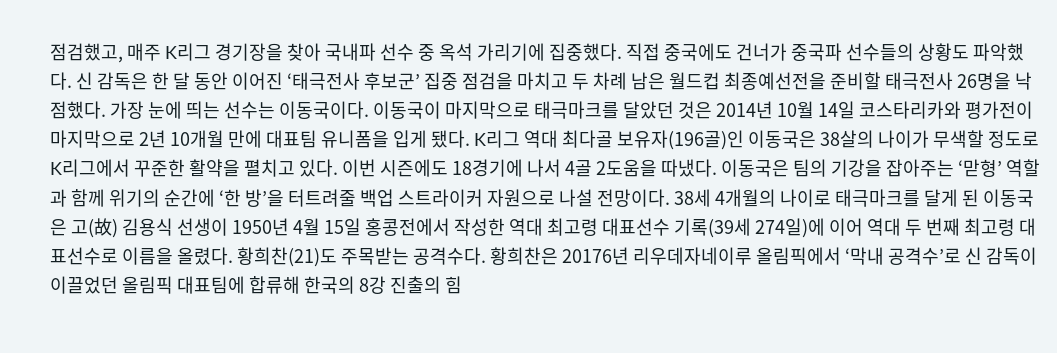점검했고, 매주 K리그 경기장을 찾아 국내파 선수 중 옥석 가리기에 집중했다. 직접 중국에도 건너가 중국파 선수들의 상황도 파악했다. 신 감독은 한 달 동안 이어진 ‘태극전사 후보군’ 집중 점검을 마치고 두 차례 남은 월드컵 최종예선전을 준비할 태극전사 26명을 낙점했다. 가장 눈에 띄는 선수는 이동국이다. 이동국이 마지막으로 태극마크를 달았던 것은 2014년 10월 14일 코스타리카와 평가전이 마지막으로 2년 10개월 만에 대표팀 유니폼을 입게 됐다. K리그 역대 최다골 보유자(196골)인 이동국은 38살의 나이가 무색할 정도로 K리그에서 꾸준한 활약을 펼치고 있다. 이번 시즌에도 18경기에 나서 4골 2도움을 따냈다. 이동국은 팀의 기강을 잡아주는 ‘맏형’ 역할과 함께 위기의 순간에 ‘한 방’을 터트려줄 백업 스트라이커 자원으로 나설 전망이다. 38세 4개월의 나이로 태극마크를 달게 된 이동국은 고(故) 김용식 선생이 1950년 4월 15일 홍콩전에서 작성한 역대 최고령 대표선수 기록(39세 274일)에 이어 역대 두 번째 최고령 대표선수로 이름을 올렸다. 황희찬(21)도 주목받는 공격수다. 황희찬은 20176년 리우데자네이루 올림픽에서 ‘막내 공격수’로 신 감독이 이끌었던 올림픽 대표팀에 합류해 한국의 8강 진출의 힘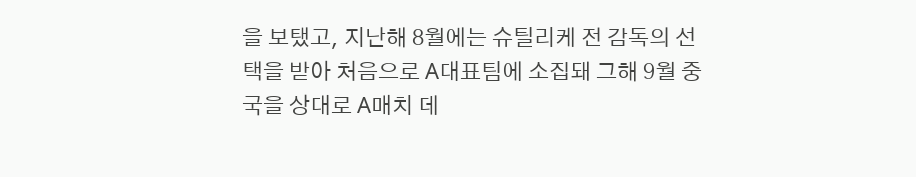을 보탰고, 지난해 8월에는 슈틸리케 전 감독의 선택을 받아 처음으로 A대표팀에 소집돼 그해 9월 중국을 상대로 A매치 데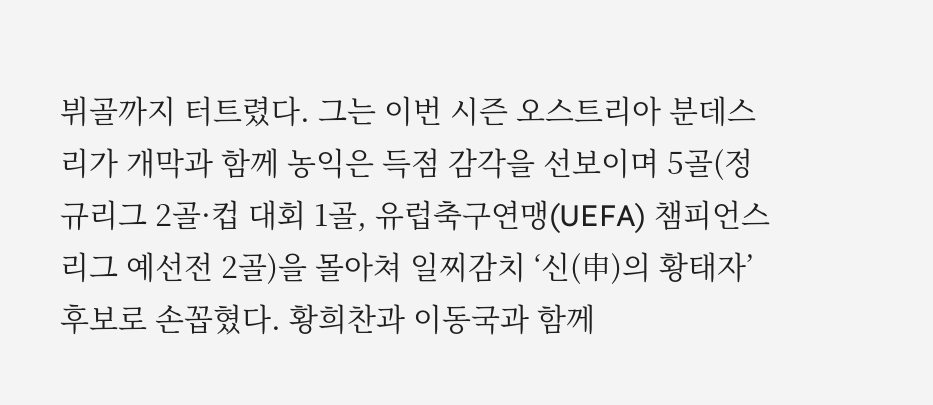뷔골까지 터트렸다. 그는 이번 시즌 오스트리아 분데스리가 개막과 함께 농익은 득점 감각을 선보이며 5골(정규리그 2골·컵 대회 1골, 유럽축구연맹(UEFA) 챔피언스리그 예선전 2골)을 몰아쳐 일찌감치 ‘신(申)의 황태자’ 후보로 손꼽혔다. 황희찬과 이동국과 함께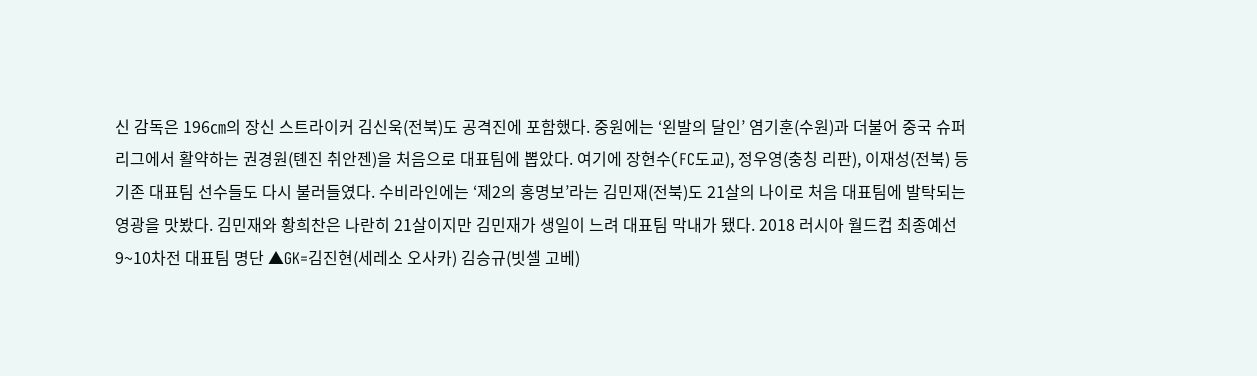신 감독은 196㎝의 장신 스트라이커 김신욱(전북)도 공격진에 포함했다. 중원에는 ‘왼발의 달인’ 염기훈(수원)과 더불어 중국 슈퍼리그에서 활약하는 권경원(톈진 취안젠)을 처음으로 대표팀에 뽑았다. 여기에 장현수(FC도교), 정우영(충칭 리판), 이재성(전북) 등 기존 대표팀 선수들도 다시 불러들였다. 수비라인에는 ‘제2의 홍명보’라는 김민재(전북)도 21살의 나이로 처음 대표팀에 발탁되는 영광을 맛봤다. 김민재와 황희찬은 나란히 21살이지만 김민재가 생일이 느려 대표팀 막내가 됐다. 2018 러시아 월드컵 최종예선 9~10차전 대표팀 명단 ▲GK=김진현(세레소 오사카) 김승규(빗셀 고베)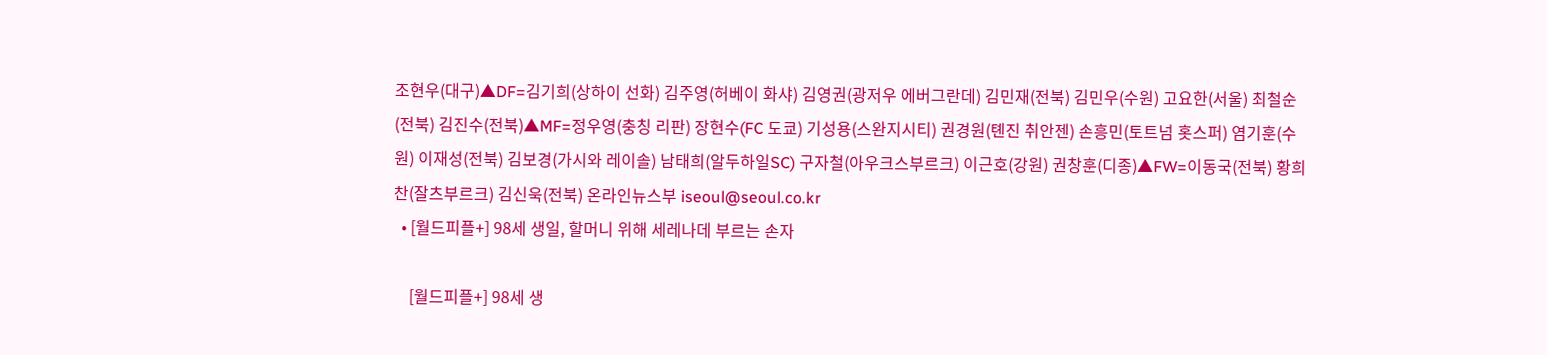조현우(대구)▲DF=김기희(상하이 선화) 김주영(허베이 화샤) 김영권(광저우 에버그란데) 김민재(전북) 김민우(수원) 고요한(서울) 최철순(전북) 김진수(전북)▲MF=정우영(충칭 리판) 장현수(FC 도쿄) 기성용(스완지시티) 권경원(톈진 취안젠) 손흥민(토트넘 홋스퍼) 염기훈(수원) 이재성(전북) 김보경(가시와 레이솔) 남태희(알두하일SC) 구자철(아우크스부르크) 이근호(강원) 권창훈(디종)▲FW=이동국(전북) 황희찬(잘츠부르크) 김신욱(전북) 온라인뉴스부 iseoul@seoul.co.kr
  • [월드피플+] 98세 생일, 할머니 위해 세레나데 부르는 손자

    [월드피플+] 98세 생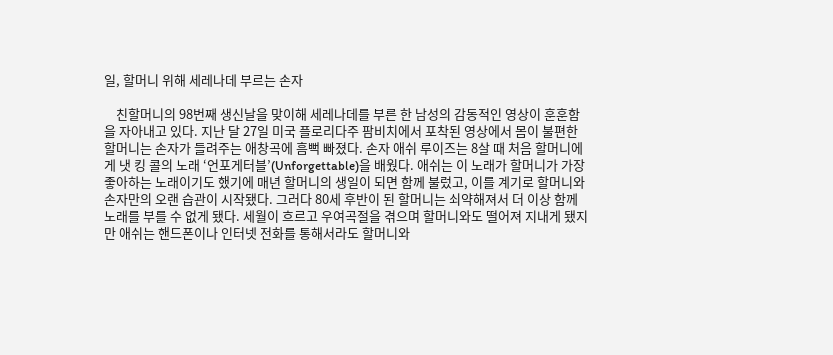일, 할머니 위해 세레나데 부르는 손자

    친할머니의 98번째 생신날을 맞이해 세레나데를 부른 한 남성의 감동적인 영상이 훈훈함을 자아내고 있다. 지난 달 27일 미국 플로리다주 팜비치에서 포착된 영상에서 몸이 불편한 할머니는 손자가 들려주는 애창곡에 흠뻑 빠졌다. 손자 애쉬 루이즈는 8살 때 처음 할머니에게 냇 킹 콜의 노래 ‘언포게터블’(Unforgettable)을 배웠다. 애쉬는 이 노래가 할머니가 가장 좋아하는 노래이기도 했기에 매년 할머니의 생일이 되면 함께 불렀고, 이를 계기로 할머니와 손자만의 오랜 습관이 시작됐다. 그러다 80세 후반이 된 할머니는 쇠약해져서 더 이상 함께 노래를 부를 수 없게 됐다. 세월이 흐르고 우여곡절을 겪으며 할머니와도 떨어져 지내게 됐지만 애쉬는 핸드폰이나 인터넷 전화를 통해서라도 할머니와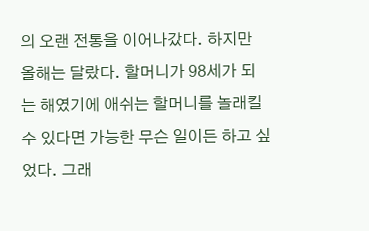의 오랜 전통을 이어나갔다. 하지만 올해는 달랐다. 할머니가 98세가 되는 해였기에 애쉬는 할머니를 놀래킬 수 있다면 가능한 무슨 일이든 하고 싶었다. 그래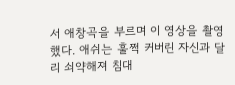서 애창곡을 부르며 이 영상을 촬영했다. 애쉬는 훌쩍 커버린 자신과 달리 쇠약해져 침대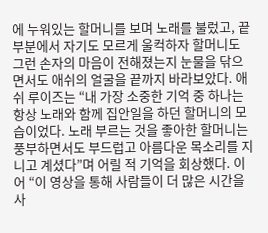에 누워있는 할머니를 보며 노래를 불렀고, 끝부분에서 자기도 모르게 울컥하자 할머니도 그런 손자의 마음이 전해졌는지 눈물을 닦으면서도 애쉬의 얼굴을 끝까지 바라보았다. 애쉬 루이즈는 “내 가장 소중한 기억 중 하나는 항상 노래와 함께 집안일을 하던 할머니의 모습이었다. 노래 부르는 것을 좋아한 할머니는 풍부하면서도 부드럽고 아름다운 목소리를 지니고 계셨다”며 어릴 적 기억을 회상했다. 이어 “이 영상을 통해 사람들이 더 많은 시간을 사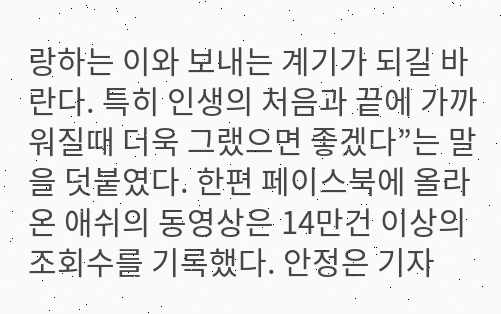랑하는 이와 보내는 계기가 되길 바란다. 특히 인생의 처음과 끝에 가까워질때 더욱 그랬으면 좋겠다”는 말을 덧붙였다. 한편 페이스북에 올라온 애쉬의 동영상은 14만건 이상의 조회수를 기록했다. 안정은 기자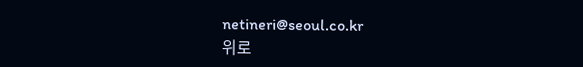netineri@seoul.co.kr
위로